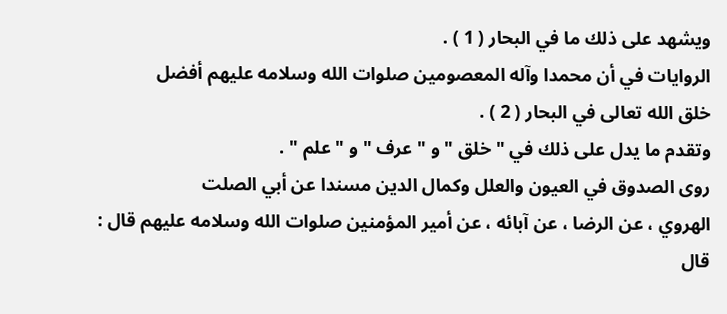ويشهد على ذلك ما في البحار ( 1 ) .
الروايات في أن محمدا وآله المعصومين صلوات الله وسلامه عليهم أفضل
خلق الله تعالى في البحار ( 2 ) .
وتقدم ما يدل على ذلك في " خلق " و " عرف " و " علم " .
روى الصدوق في العيون والعلل وكمال الدين مسندا عن أبي الصلت
الهروي ، عن الرضا ، عن آبائه ، عن أمير المؤمنين صلوات الله وسلامه عليهم قال :
قال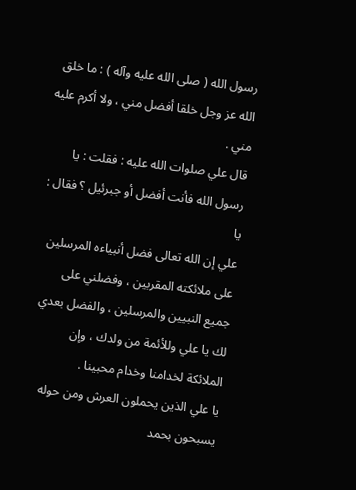رسول الله ( صلى الله عليه وآله ) : ما خلق الله عز وجل خلقا أفضل مني ، ولا أكرم عليه مني .
قال علي صلوات الله عليه : فقلت : يا رسول الله فأنت أفضل أو جبرئيل ؟ فقال : يا
علي إن الله تعالى فضل أنبياءه المرسلين على ملائكته المقربين ، وفضلني على
جميع النبيين والمرسلين ، والفضل بعدي لك يا علي وللأئمة من ولدك ، وإن
الملائكة لخدامنا وخدام محبينا .
يا علي الذين يحملون العرش ومن حوله يسبحون بحمد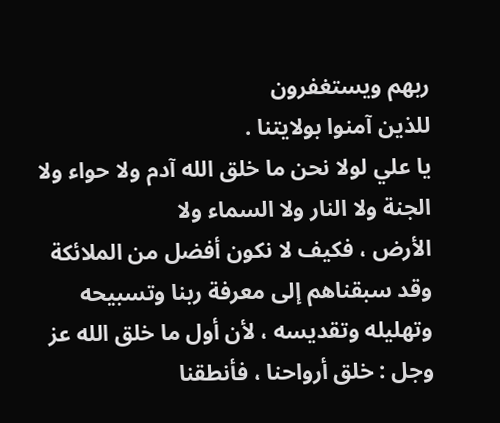ربهم ويستغفرون
للذين آمنوا بولايتنا .
يا علي لولا نحن ما خلق الله آدم ولا حواء ولا الجنة ولا النار ولا السماء ولا
الأرض ، فكيف لا نكون أفضل من الملائكة وقد سبقناهم إلى معرفة ربنا وتسبيحه
وتهليله وتقديسه ، لأن أول ما خلق الله عز وجل : خلق أرواحنا ، فأنطقنا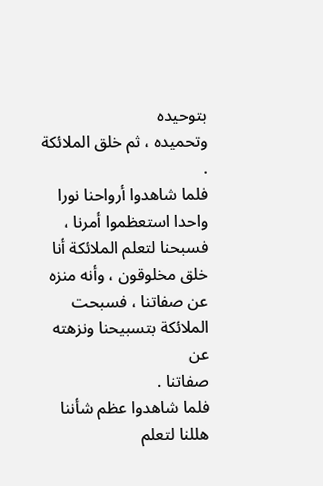بتوحيده
وتحميده ، ثم خلق الملائكة .
فلما شاهدوا أرواحنا نورا واحدا استعظموا أمرنا ، فسبحنا لتعلم الملائكة أنا
خلق مخلوقون ، وأنه منزه عن صفاتنا ، فسبحت الملائكة بتسبيحنا ونزهته عن
صفاتنا .
فلما شاهدوا عظم شأننا هللنا لتعلم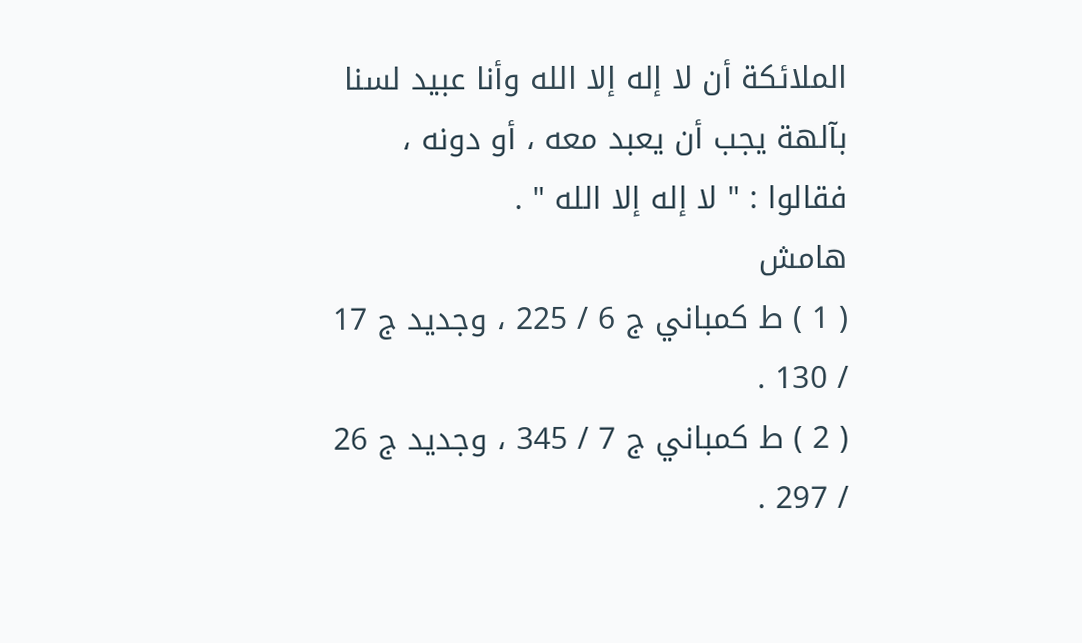الملائكة أن لا إله إلا الله وأنا عبيد لسنا
بآلهة يجب أن يعبد معه ، أو دونه ، فقالوا : " لا إله إلا الله " .
هامش
( 1 ) ط كمباني ج 6 / 225 ، وجديد ج 17 / 130 .
( 2 ) ط كمباني ج 7 / 345 ، وجديد ج 26 / 297 .